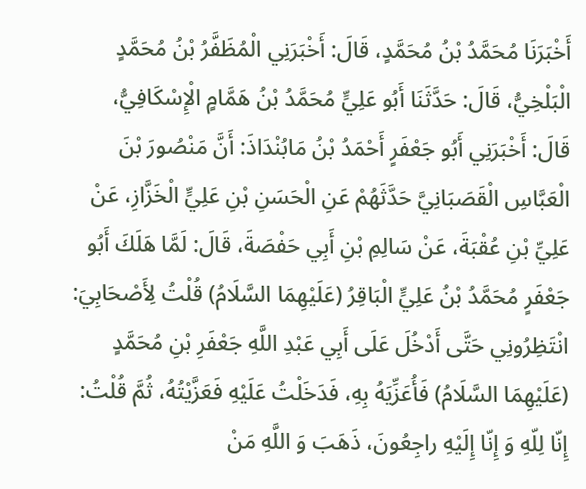أَخْبَرَنَا مُحَمَّدُ بْنُ مُحَمَّدٍ، قَالَ: أَخْبَرَنِي الْمُظَفَّرُ بْنُ مُحَمَّدٍ الْبَلْخِيُّ، قَالَ: حَدَّثَنَا أَبُو عَلِيٍّ مُحَمَّدُ بْنُ هَمَّامٍ الْإِسْكَافِيُّ، قَالَ: أَخْبَرَنِي أَبُو جَعْفَرٍ أَحْمَدُ بْنُ مَابُنْدَاذَ: أَنَّ مَنْصُورَ بْنَ الْعَبَّاسِ الْقَصَبَانِيَّ حَدَّثَهُمْ عَنِ الْحَسَنِ بْنِ عَلِيٍّ الْخَزَّازِ، عَنْ عَلِيِّ بْنِ عُقْبَةَ، عَنْ سَالِمِ بْنِ أَبِي حَفْصَةَ، قَالَ: لَمَّا هَلَكَ أَبُو جَعْفَرٍ مُحَمَّدُ بْنُ عَلِيٍّ الْبَاقِرُ (عَلَيْهِمَا السَّلَامُ) قُلْتُ لِأَصْحَابِيَ: انْتَظِرُونِي حَتَّى أَدْخُلَ عَلَى أَبِي عَبْدِ اللَّهِ جَعْفَرِ بْنِ مُحَمَّدٍ (عَلَيْهِمَا السَّلَامُ) فَأُعَزِّيَهُ بِهِ، فَدَخَلْتُ عَلَيْهِ فَعَزَّيْتُهُ، ثُمَّ قُلْتُ: إِنّا لِلّهِ وَ إِنّا إِلَيْهِ راجِعُونَ، ذَهَبَ وَ اللَّهِ مَنْ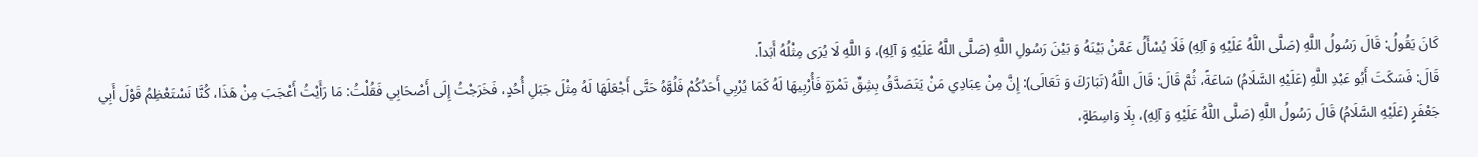كَانَ يَقُولُ: قَالَ رَسُولُ اللَّهِ (صَلَّى اللَّهُ عَلَيْهِ وَ آلِهِ) فَلَا يُسْأَلُ عَمَّنْ بَيْنَهُ وَ بَيْنَ رَسُولِ اللَّهِ (صَلَّى اللَّهُ عَلَيْهِ وَ آلِهِ)، وَ اللَّهِ لَا يُرَى مِثْلُهُ أَبَداً.
قَالَ: فَسَكَتَ أَبُو عَبْدِ اللَّهِ (عَلَيْهِ السَّلَامُ) سَاعَةً، ثُمَّ قَالَ: قَالَ اللَّهُ (تَبَارَكَ وَ تَعَالَى): إِنَّ مِنْ عِبَادِي مَنْ يَتَصَدَّقُ بِشِقِّ تَمْرَةٍ فَأُرْبِيهَا لَهُ كَمَا يُرْبِي أَحَدُكُمْ فَلُوَّهُ حَتَّى أَجْعَلَهَا لَهُ مِثْلَ جَبَلِ أُحُدٍ، فَخَرَجْتُ إِلَى أَصْحَابِي فَقُلْتُ: مَا رَأَيْتُ أَعْجَبَ مِنْ هَذَا، كُنَّا نَسْتَعْظِمُ قَوْلَ أَبِي جَعْفَرٍ (عَلَيْهِ السَّلَامُ) قَالَ رَسُولُ اللَّهِ (صَلَّى اللَّهُ عَلَيْهِ وَ آلِهِ)، بِلَا وَاسِطَةٍ،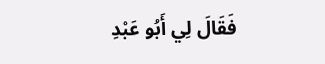فَقَالَ لِي أَبُو عَبْدِ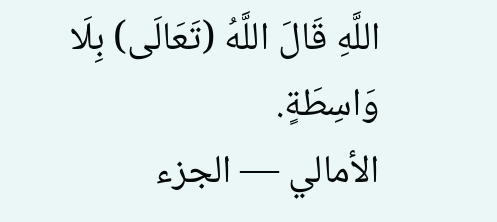اللَّهِ قَالَ اللَّهُ (تَعَالَى) بِلَا وَاسِطَةٍ.
الأمالي — الجزء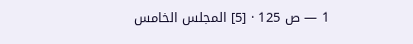1 — ص 125 · [5] المجلس الخامس